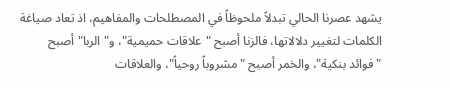يشهد عصرنا الحالي تبدلاً ملحوظاً في المصطلحات والمفاهيم، اذ تعاد صياغة الكلمات لتغيير دلالاتها، فالزنا أصبح "علاقات حميمية"، و"الربا" أصبح "فوائد بنكية"، والخمر أصبح "مشروباً روحياً"، والعلاقات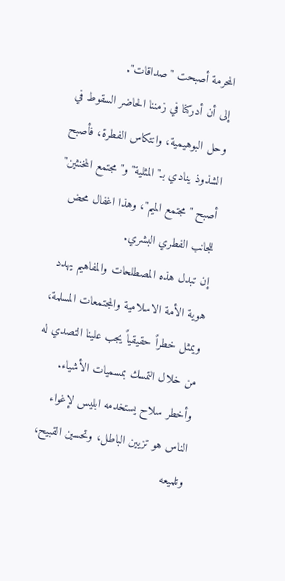المحرمة أصبحت "صداقات".
إلى أن أدركنا في زمننا الحاضر السقوط في وحل البوهيمية، وانتكاس الفطرة، فأصبح الشذوذ ينادي بـ"المثلية" و"مجتمع المخنثين" أصبح "مجتمع الميم"، وهذا اغفال محض للجانب الفطري البشري.
إن تبدل هذه المصطلحات والمفاهيم يهدد هوية الأمة الاسلامية والمجتمعات المسلمة، ويمثل خطراً حقيقياً يجب علينا التصدي له من خلال التمسك بمسميات الأشياء.
وأخطر سلاح يستخدمه ابليس لإغواء الناس هو تزيين الباطل، وتحسين القبيح، وتلميعه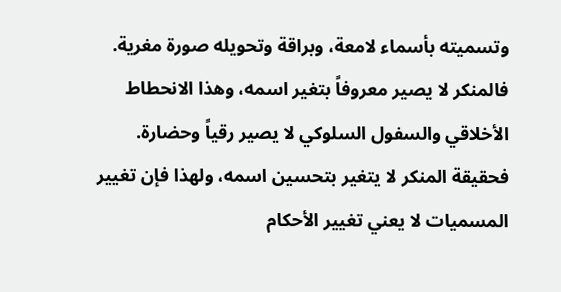وتسميته بأسماء لامعة، وبراقة وتحويله صورة مغرية.
فالمنكر لا يصير معروفاً بتغير اسمه، وهذا الانحطاط الأخلاقي والسفول السلوكي لا يصير رقياً وحضارة.
فحقيقة المنكر لا يتغير بتحسين اسمه، ولهذا فإن تغيير المسميات لا يعني تغيير الأحكام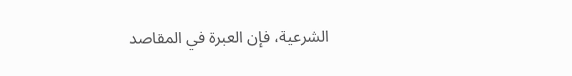الشرعية، فإن العبرة في المقاصد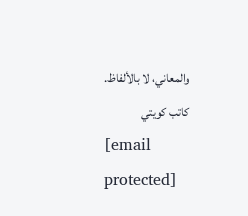والمعاني، لا بالألفاظ.
كاتب كويتي
[email protected]